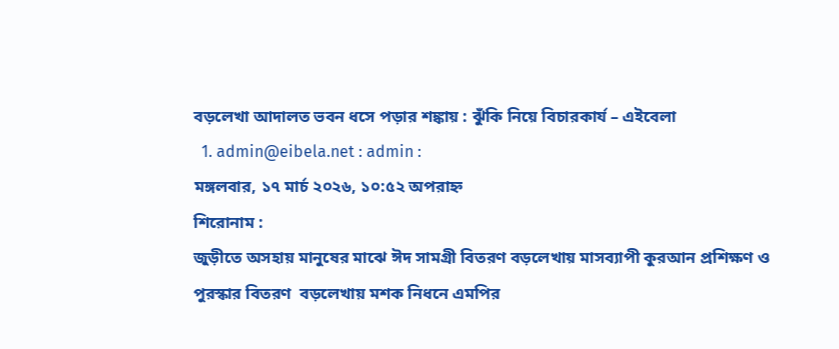বড়লেখা আদালত ভবন ধসে পড়ার শঙ্কায় : ঝুঁকি নিয়ে বিচারকার্য – এইবেলা
  1. admin@eibela.net : admin :
মঙ্গলবার, ১৭ মার্চ ২০২৬, ১০:৫২ অপরাহ্ন
শিরোনাম :
জুড়ীতে অসহায় মানুষের মাঝে ঈদ সামগ্রী বিতরণ বড়লেখায় মাসব্যাপী কুরআন প্রশিক্ষণ ও পুরস্কার বিতরণ  বড়লেখায় মশক নিধনে এমপির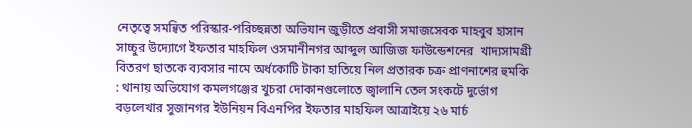নেতৃত্বে সমন্বিত পরিস্কার-পরিচ্ছন্নতা অভিযান জুড়ীতে প্রবাসী সমাজসেবক মাহবুব হাসান সাচ্চুর উদ্যোগে ইফতার মাহফিল ওসমানীনগর আব্দুল আজিজ ফাউন্ডেশনের  খাদ্যসামগ্রী বিতরণ ছাতকে ব্যবসার নামে অর্ধকোটি টাকা হাতিয়ে নিল প্রতারক চক্র প্রাণনাশের হুমকি : থানায় অভিযোগ কমলগঞ্জের খুচরা দোকানগুলোতে জ্বালানি তেল সংকটে দুর্ভোগ বড়লেখার সুজানগর ইউনিয়ন বিএনপির ইফতার মাহফিল আত্রাইয়ে ২৬ মার্চ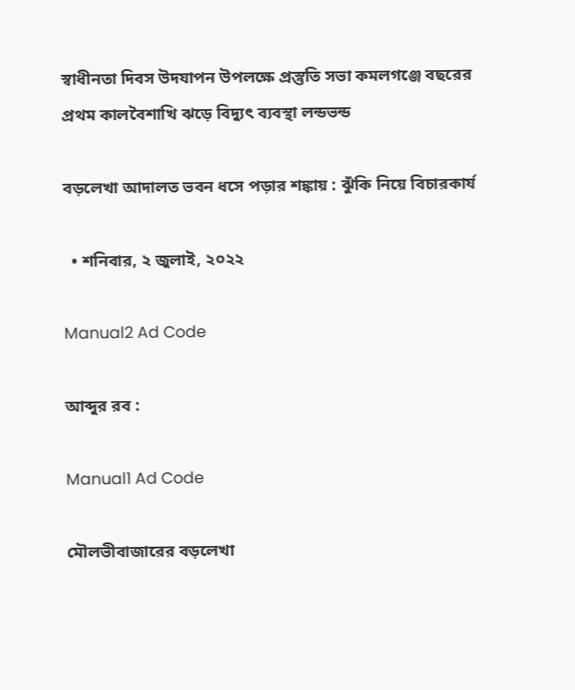স্বাধীনতা দিবস উদযাপন উপলক্ষে প্রস্তুতি সভা কমলগঞ্জে বছরের প্রথম কালবৈশাখি ঝড়ে বিদ্যুৎ ব্যবস্থা লন্ডভন্ড

বড়লেখা আদালত ভবন ধসে পড়ার শঙ্কায় : ঝুঁকি নিয়ে বিচারকার্য

  • শনিবার, ২ জুলাই, ২০২২

Manual2 Ad Code

আব্দুর রব :

Manual1 Ad Code

মৌলভীবাজারের বড়লেখা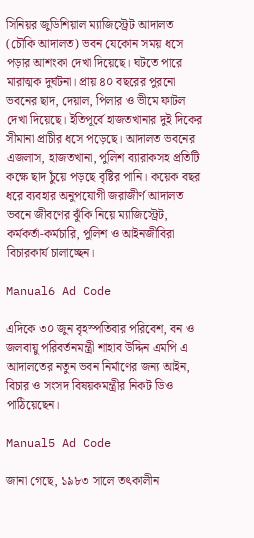সিনিয়র জুডিশিয়াল ম্যাজিস্ট্রেট আদালত (চৌকি আদালত) ভবন যেকোন সময় ধসে পড়ার আশংকা দেখা দিয়েছে। ঘটতে পারে মারাত্মক দুর্ঘটনা। প্রায় ৪০ বছরের পুরনো ভবনের ছাদ, দেয়াল, পিলার ও ভীমে ফাটল দেখা দিয়েছে। ইতিপূর্বে হাজতখানার দুই দিকের সীমানা প্রাচীর ধসে পড়েছে। আদালত ভবনের এজলাস, হাজতখানা, পুলিশ ব্যারাকসহ প্রতিটি কক্ষে ছাদ চুঁয়ে পড়ছে বৃষ্টির পানি। কয়েক বছর ধরে ব্যবহার অনুপযোগী জরাজীর্ণ আদালত ভবনে জীবণের ঝুঁকি নিয়ে ম্যাজিস্ট্রেট, কর্মকর্তা-কর্মচারি, পুলিশ ও আইনজীবিরা বিচারকার্য চালাচ্ছেন।

Manual6 Ad Code

এদিকে ৩০ জুন বৃহস্পতিবার পরিবেশ, বন ও জলবায়ু পরিবর্তনমন্ত্রী শাহাব উদ্দিন এমপি এ আদালতের নতুন ভবন নির্মাণের জন্য আইন, বিচার ও সংসদ বিষয়কমন্ত্রীর নিকট ডিও পাঠিয়েছেন।

Manual5 Ad Code

জানা গেছে, ১৯৮৩ সালে তৎকালীন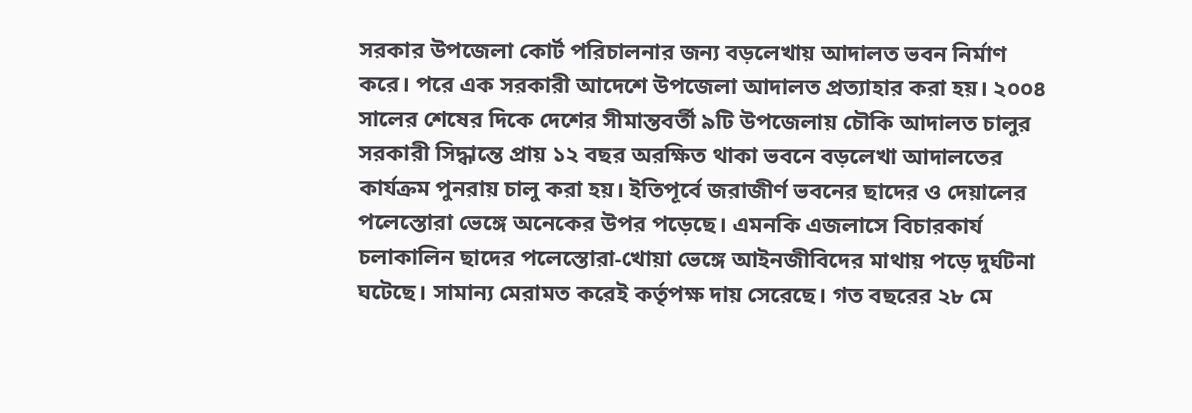সরকার উপজেলা কোর্ট পরিচালনার জন্য বড়লেখায় আদালত ভবন নির্মাণ করে। পরে এক সরকারী আদেশে উপজেলা আদালত প্রত্যাহার করা হয়। ২০০৪ সালের শেষের দিকে দেশের সীমান্তবর্তী ৯টি উপজেলায় চৌকি আদালত চালুর সরকারী সিদ্ধান্তে প্রায় ১২ বছর অরক্ষিত থাকা ভবনে বড়লেখা আদালতের কার্যক্রম পুনরায় চালু করা হয়। ইতিপূর্বে জরাজীর্ণ ভবনের ছাদের ও দেয়ালের পলেস্তোরা ভেঙ্গে অনেকের উপর পড়েছে। এমনকি এজলাসে বিচারকার্য চলাকালিন ছাদের পলেস্তোরা-খোয়া ভেঙ্গে আইনজীবিদের মাথায় পড়ে দুর্ঘটনা ঘটেছে। সামান্য মেরামত করেই কর্তৃপক্ষ দায় সেরেছে। গত বছরের ২৮ মে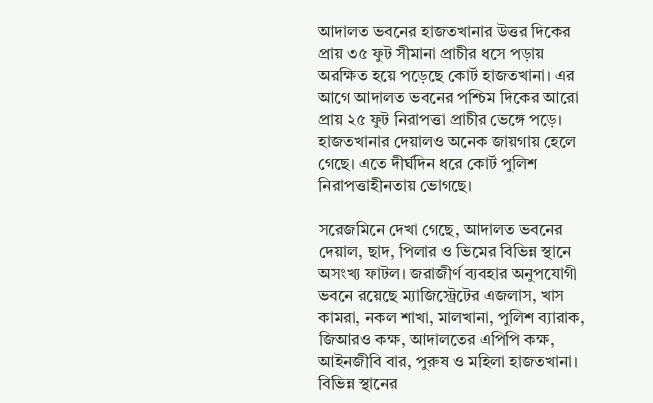আদালত ভবনের হাজতখানার উত্তর দিকের প্রায় ৩৫ ফুট সীমানা প্রাচীর ধসে পড়ায় অরক্ষিত হয়ে পড়েছে কোর্ট হাজতখানা। এর আগে আদালত ভবনের পশ্চিম দিকের আরো প্রায় ২৫ ফুট নিরাপত্তা প্রাচীর ভেঙ্গে পড়ে। হাজতখানার দেয়ালও অনেক জায়গায় হেলে গেছে। এতে দীর্ঘদিন ধরে কোর্ট পুলিশ নিরাপত্তাহীনতায় ভোগছে।

সরেজমিনে দেখা গেছে, আদালত ভবনের দেয়াল, ছাদ, পিলার ও ভিমের বিভিন্ন স্থানে অসংখ্য ফাটল। জরাজীর্ণ ব্যবহার অনুপযোগী ভবনে রয়েছে ম্যাজিস্ট্রেটের এজলাস, খাস কামরা, নকল শাখা, মালখানা, পুলিশ ব্যারাক, জিআরও কক্ষ, আদালতের এপিপি কক্ষ, আইনজীবি বার, পুরুষ ও মহিলা হাজতখানা। বিভিন্ন স্থানের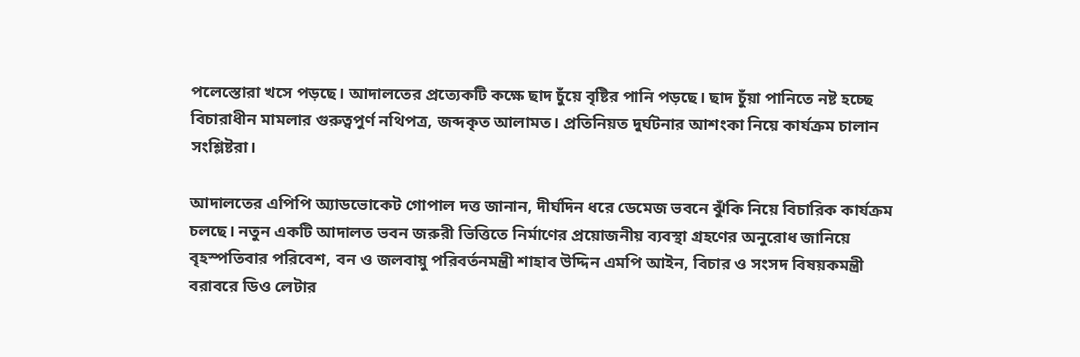পলেস্তোরা খসে পড়ছে। আদালতের প্রত্যেকটি কক্ষে ছাদ চুঁয়ে বৃষ্টির পানি পড়ছে। ছাদ চুঁয়া পানিতে নষ্ট হচ্ছে বিচারাধীন মামলার গুরুত্বপুর্ণ নথিপত্র, জব্দকৃত আলামত। প্রতিনিয়ত দুর্ঘটনার আশংকা নিয়ে কার্যক্রম চালান সংশ্লিষ্টরা।

আদালতের এপিপি অ্যাডভোকেট গোপাল দত্ত জানান, দীর্ঘদিন ধরে ডেমেজ ভবনে ঝুঁকি নিয়ে বিচারিক কার্যক্রম চলছে। নতুন একটি আদালত ভবন জরুরী ভিত্তিতে নির্মাণের প্রয়োজনীয় ব্যবস্থা গ্রহণের অনুরোধ জানিয়ে বৃহস্পতিবার পরিবেশ, বন ও জলবায়ু পরিবর্তনমন্ত্রী শাহাব উদ্দিন এমপি আইন, বিচার ও সংসদ বিষয়কমন্ত্রী বরাবরে ডিও লেটার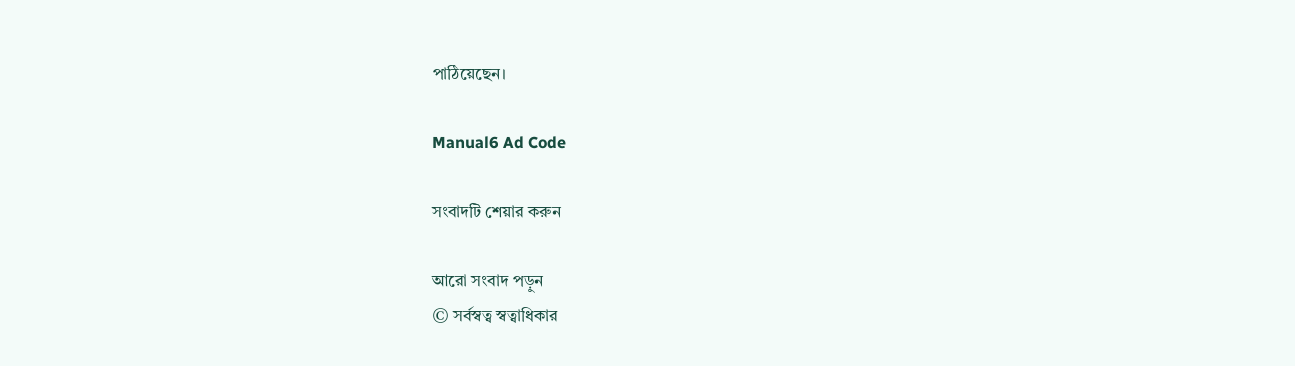পাঠিয়েছেন।

Manual6 Ad Code

সংবাদটি শেয়ার করুন

আরো সংবাদ পড়ুন
© সর্বস্বত্ব স্বত্বাধিকার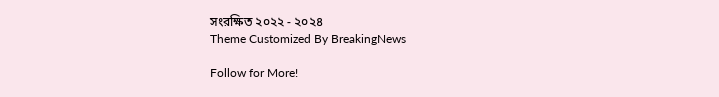সংরক্ষিত ২০২২ - ২০২৪
Theme Customized By BreakingNews

Follow for More!